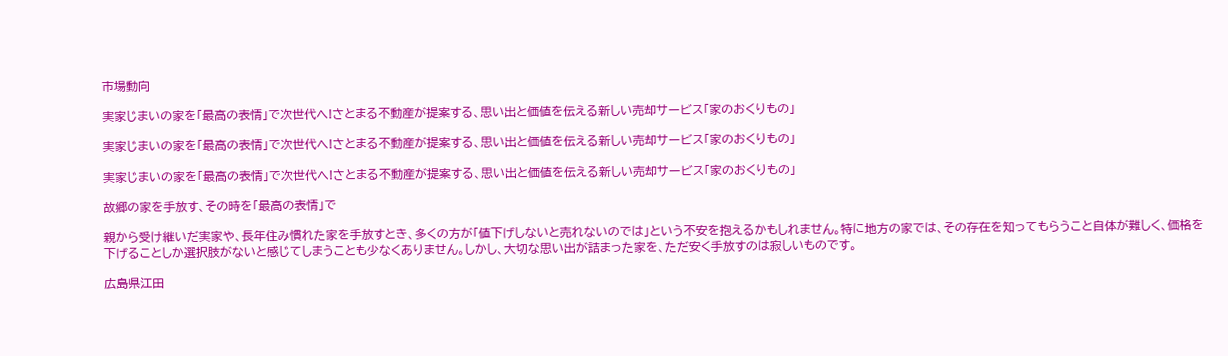市場動向

実家じまいの家を「最高の表情」で次世代へ!さとまる不動産が提案する、思い出と価値を伝える新しい売却サービス「家のおくりもの」

実家じまいの家を「最高の表情」で次世代へ!さとまる不動産が提案する、思い出と価値を伝える新しい売却サービス「家のおくりもの」

実家じまいの家を「最高の表情」で次世代へ!さとまる不動産が提案する、思い出と価値を伝える新しい売却サービス「家のおくりもの」

故郷の家を手放す、その時を「最高の表情」で

親から受け継いだ実家や、長年住み慣れた家を手放すとき、多くの方が「値下げしないと売れないのでは」という不安を抱えるかもしれません。特に地方の家では、その存在を知ってもらうこと自体が難しく、価格を下げることしか選択肢がないと感じてしまうことも少なくありません。しかし、大切な思い出が詰まった家を、ただ安く手放すのは寂しいものです。

広島県江田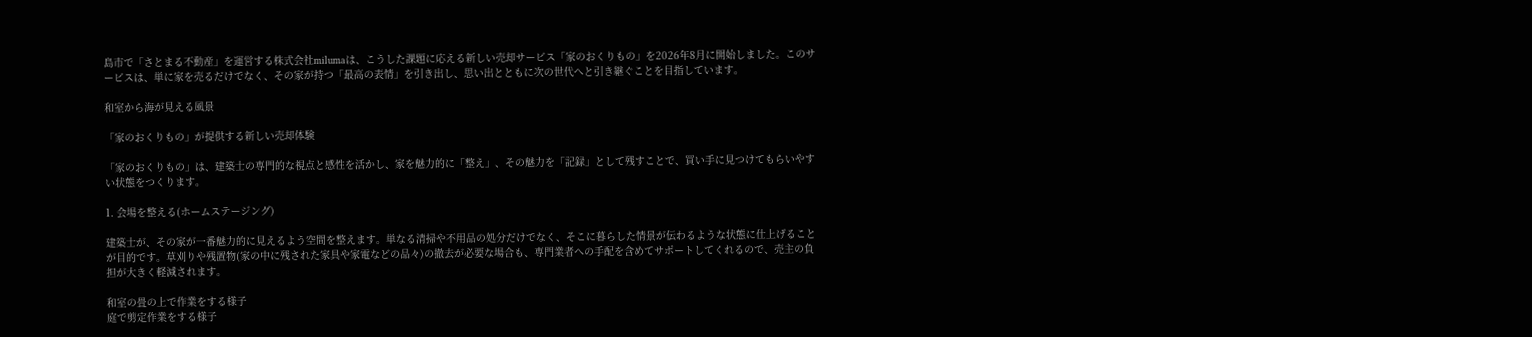島市で「さとまる不動産」を運営する株式会社milumaは、こうした課題に応える新しい売却サービス「家のおくりもの」を2026年8月に開始しました。このサービスは、単に家を売るだけでなく、その家が持つ「最高の表情」を引き出し、思い出とともに次の世代へと引き継ぐことを目指しています。

和室から海が見える風景

「家のおくりもの」が提供する新しい売却体験

「家のおくりもの」は、建築士の専門的な視点と感性を活かし、家を魅力的に「整え」、その魅力を「記録」として残すことで、買い手に見つけてもらいやすい状態をつくります。

1. 会場を整える(ホームステージング)

建築士が、その家が一番魅力的に見えるよう空間を整えます。単なる清掃や不用品の処分だけでなく、そこに暮らした情景が伝わるような状態に仕上げることが目的です。草刈りや残置物(家の中に残された家具や家電などの品々)の撤去が必要な場合も、専門業者への手配を含めてサポートしてくれるので、売主の負担が大きく軽減されます。

和室の畳の上で作業をする様子
庭で剪定作業をする様子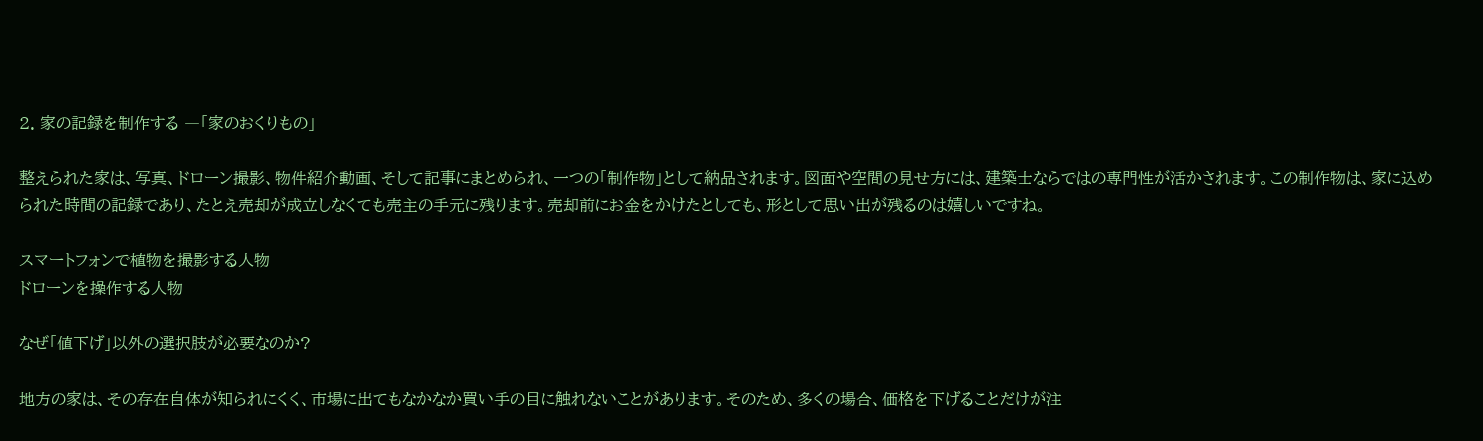2. 家の記録を制作する ―「家のおくりもの」

整えられた家は、写真、ドローン撮影、物件紹介動画、そして記事にまとめられ、一つの「制作物」として納品されます。図面や空間の見せ方には、建築士ならではの専門性が活かされます。この制作物は、家に込められた時間の記録であり、たとえ売却が成立しなくても売主の手元に残ります。売却前にお金をかけたとしても、形として思い出が残るのは嬉しいですね。

スマートフォンで植物を撮影する人物
ドローンを操作する人物

なぜ「値下げ」以外の選択肢が必要なのか?

地方の家は、その存在自体が知られにくく、市場に出てもなかなか買い手の目に触れないことがあります。そのため、多くの場合、価格を下げることだけが注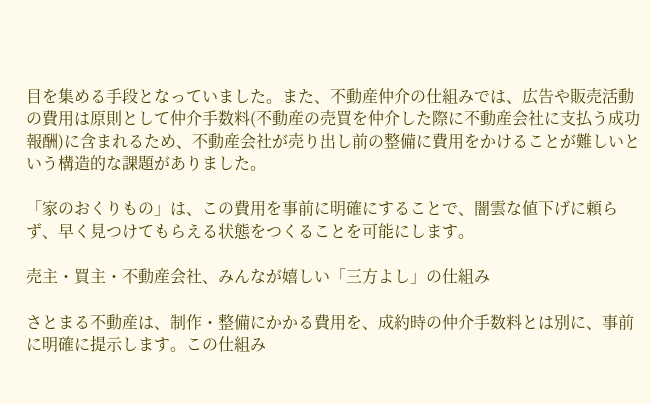目を集める手段となっていました。また、不動産仲介の仕組みでは、広告や販売活動の費用は原則として仲介手数料(不動産の売買を仲介した際に不動産会社に支払う成功報酬)に含まれるため、不動産会社が売り出し前の整備に費用をかけることが難しいという構造的な課題がありました。

「家のおくりもの」は、この費用を事前に明確にすることで、闇雲な値下げに頼らず、早く見つけてもらえる状態をつくることを可能にします。

売主・買主・不動産会社、みんなが嬉しい「三方よし」の仕組み

さとまる不動産は、制作・整備にかかる費用を、成約時の仲介手数料とは別に、事前に明確に提示します。この仕組み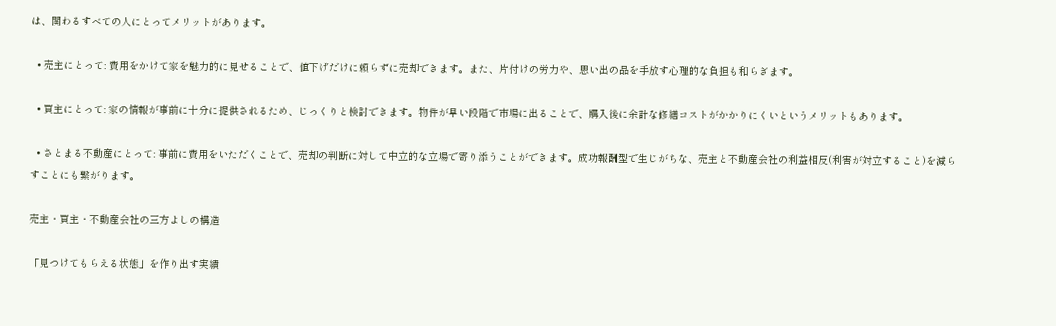は、関わるすべての人にとってメリットがあります。

  • 売主にとって: 費用をかけて家を魅力的に見せることで、値下げだけに頼らずに売却できます。また、片付けの労力や、思い出の品を手放す心理的な負担も和らぎます。

  • 買主にとって: 家の情報が事前に十分に提供されるため、じっくりと検討できます。物件が早い段階で市場に出ることで、購入後に余計な修繕コストがかかりにくいというメリットもあります。

  • さとまる不動産にとって: 事前に費用をいただくことで、売却の判断に対して中立的な立場で寄り添うことができます。成功報酬型で生じがちな、売主と不動産会社の利益相反(利害が対立すること)を減らすことにも繋がります。

売主・買主・不動産会社の三方よしの構造

「見つけてもらえる状態」を作り出す実績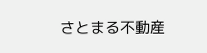さとまる不動産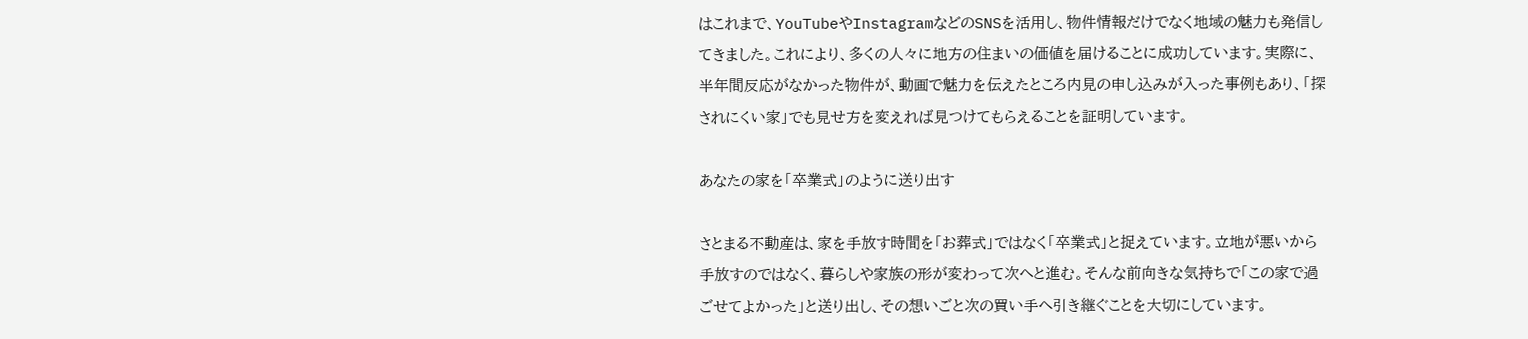はこれまで、YouTubeやInstagramなどのSNSを活用し、物件情報だけでなく地域の魅力も発信してきました。これにより、多くの人々に地方の住まいの価値を届けることに成功しています。実際に、半年間反応がなかった物件が、動画で魅力を伝えたところ内見の申し込みが入った事例もあり、「探されにくい家」でも見せ方を変えれば見つけてもらえることを証明しています。

あなたの家を「卒業式」のように送り出す

さとまる不動産は、家を手放す時間を「お葬式」ではなく「卒業式」と捉えています。立地が悪いから手放すのではなく、暮らしや家族の形が変わって次へと進む。そんな前向きな気持ちで「この家で過ごせてよかった」と送り出し、その想いごと次の買い手へ引き継ぐことを大切にしています。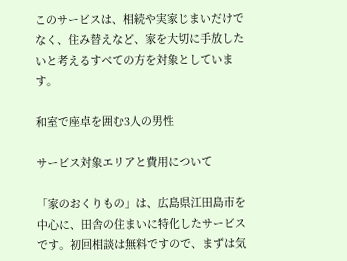このサービスは、相続や実家じまいだけでなく、住み替えなど、家を大切に手放したいと考えるすべての方を対象としています。

和室で座卓を囲む3人の男性

サービス対象エリアと費用について

「家のおくりもの」は、広島県江田島市を中心に、田舎の住まいに特化したサービスです。初回相談は無料ですので、まずは気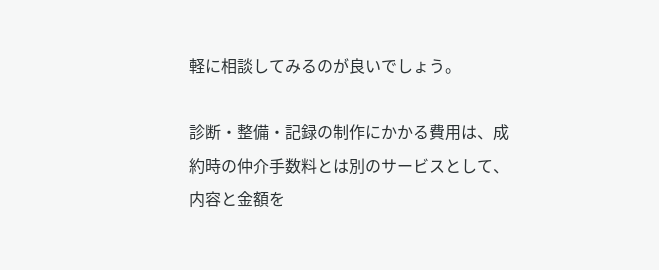軽に相談してみるのが良いでしょう。

診断・整備・記録の制作にかかる費用は、成約時の仲介手数料とは別のサービスとして、内容と金額を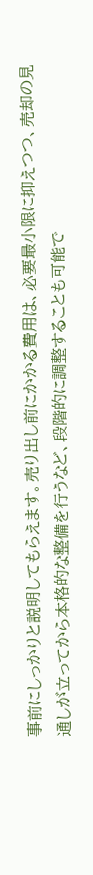事前にしっかりと説明してもらえます。売り出し前にかかる費用は、必要最小限に抑えつつ、売却の見通しが立ってから本格的な整備を行うなど、段階的に調整することも可能で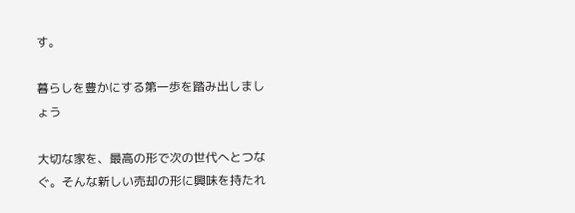す。

暮らしを豊かにする第一歩を踏み出しましょう

大切な家を、最高の形で次の世代へとつなぐ。そんな新しい売却の形に興味を持たれ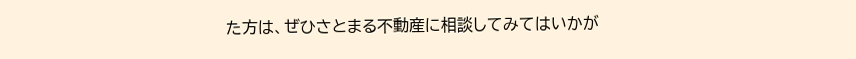た方は、ぜひさとまる不動産に相談してみてはいかが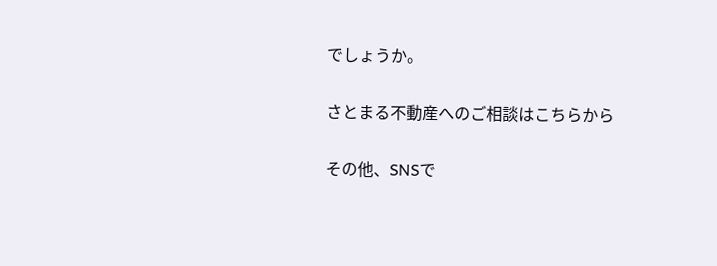でしょうか。

さとまる不動産へのご相談はこちらから

その他、SNSで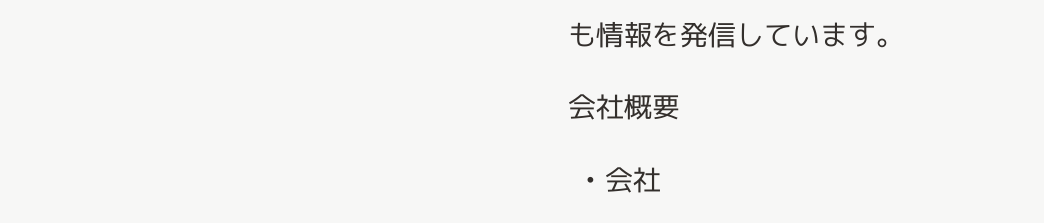も情報を発信しています。

会社概要

  • 会社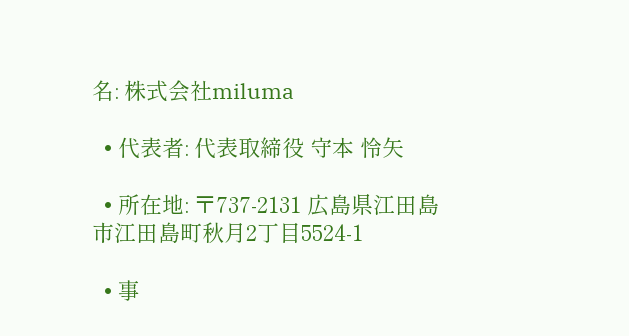名: 株式会社miluma

  • 代表者: 代表取締役 守本 怜矢

  • 所在地: 〒737-2131 広島県江田島市江田島町秋月2丁目5524-1

  • 事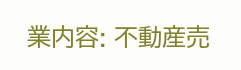業内容: 不動産売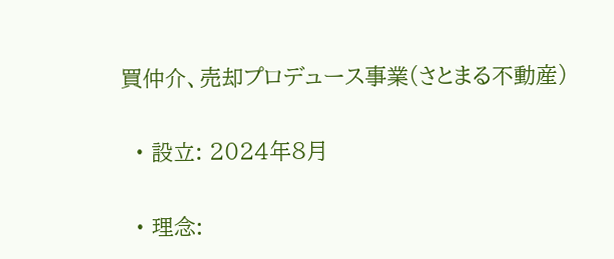買仲介、売却プロデュース事業(さとまる不動産)

  • 設立: 2024年8月

  • 理念: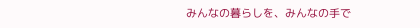みんなの暮らしを、みんなの手で